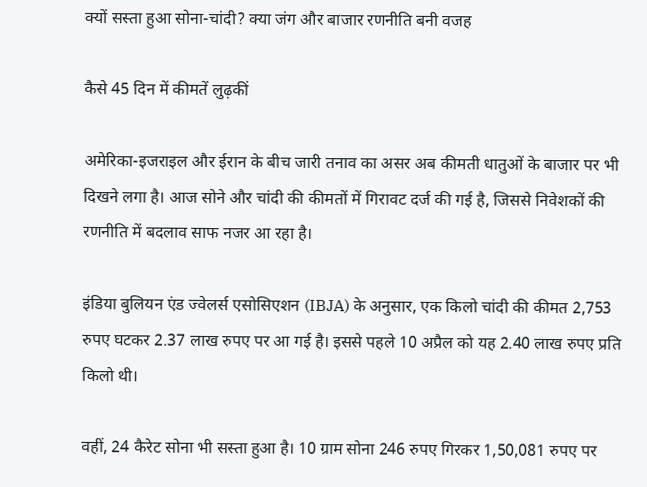क्यों सस्ता हुआ सोना-चांदी? क्या जंग और बाजार रणनीति बनी वजह

कैसे 45 दिन में कीमतें लुढ़कीं

अमेरिका-इजराइल और ईरान के बीच जारी तनाव का असर अब कीमती धातुओं के बाजार पर भी दिखने लगा है। आज सोने और चांदी की कीमतों में गिरावट दर्ज की गई है, जिससे निवेशकों की रणनीति में बदलाव साफ नजर आ रहा है।

इंडिया बुलियन एंड ज्वेलर्स एसोसिएशन (IBJA) के अनुसार, एक किलो चांदी की कीमत 2,753 रुपए घटकर 2.37 लाख रुपए पर आ गई है। इससे पहले 10 अप्रैल को यह 2.40 लाख रुपए प्रति किलो थी।

वहीं, 24 कैरेट सोना भी सस्ता हुआ है। 10 ग्राम सोना 246 रुपए गिरकर 1,50,081 रुपए पर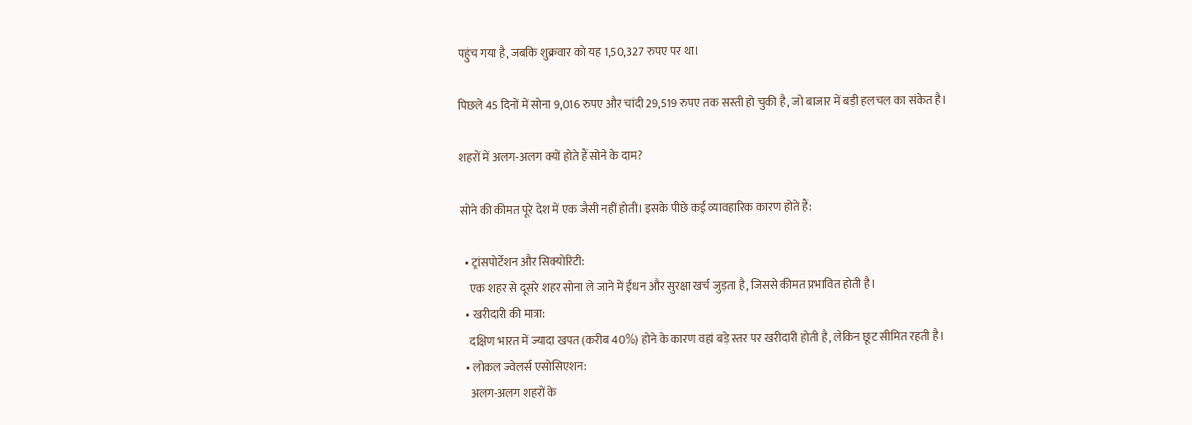पहुंच गया है, जबकि शुक्रवार को यह 1,50,327 रुपए पर था।

पिछले 45 दिनों में सोना 9,016 रुपए और चांदी 29,519 रुपए तक सस्ती हो चुकी है, जो बाजार में बड़ी हलचल का संकेत है।

शहरों में अलग-अलग क्यों होते हैं सोने के दाम?

सोने की कीमत पूरे देश में एक जैसी नहीं होती। इसके पीछे कई व्यावहारिक कारण होते हैं:

  • ट्रांसपोर्टेशन और सिक्योरिटी:
    एक शहर से दूसरे शहर सोना ले जाने में ईंधन और सुरक्षा खर्च जुड़ता है, जिससे कीमत प्रभावित होती है।
  • खरीदारी की मात्रा:
    दक्षिण भारत में ज्यादा खपत (करीब 40%) होने के कारण वहां बड़े स्तर पर खरीदारी होती है, लेकिन छूट सीमित रहती है।
  • लोकल ज्वेलर्स एसोसिएशन:
    अलग-अलग शहरों के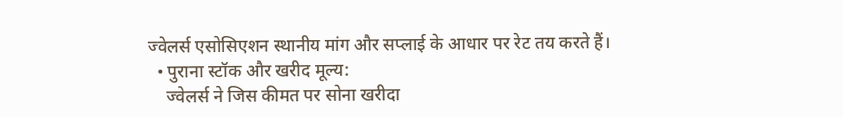ज्वेलर्स एसोसिएशन स्थानीय मांग और सप्लाई के आधार पर रेट तय करते हैं।
  • पुराना स्टॉक और खरीद मूल्य:
    ज्वेलर्स ने जिस कीमत पर सोना खरीदा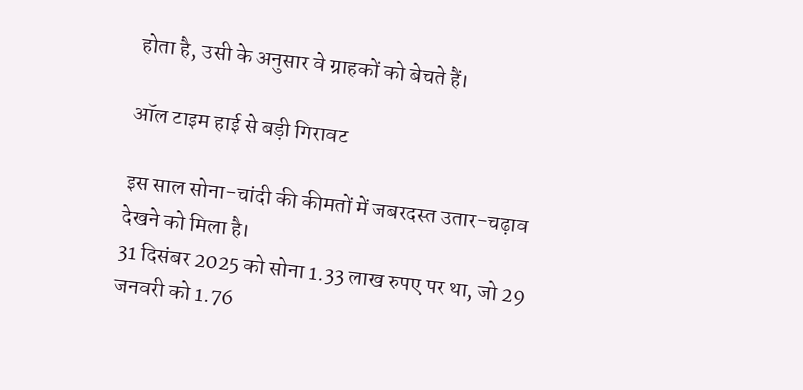होता है, उसी के अनुसार वे ग्राहकों को बेचते हैं।

ऑल टाइम हाई से बड़ी गिरावट

इस साल सोना-चांदी की कीमतों में जबरदस्त उतार-चढ़ाव देखने को मिला है।
31 दिसंबर 2025 को सोना 1.33 लाख रुपए पर था, जो 29 जनवरी को 1.76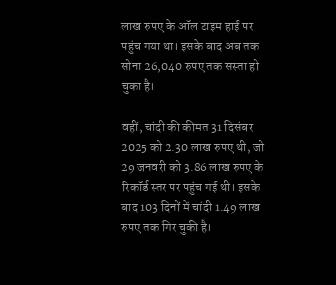लाख रुपए के ऑल टाइम हाई पर पहुंच गया था। इसके बाद अब तक सोना 26,040 रुपए तक सस्ता हो चुका है।

वहीं, चांदी की कीमत 31 दिसंबर 2025 को 2.30 लाख रुपए थी, जो 29 जनवरी को 3.86 लाख रुपए के रिकॉर्ड स्तर पर पहुंच गई थी। इसके बाद 103 दिनों में चांदी 1.49 लाख रुपए तक गिर चुकी है।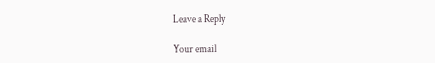Leave a Reply

Your email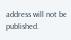address will not be published.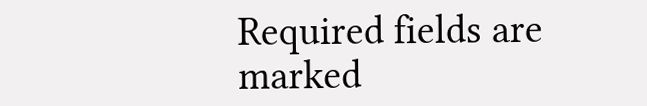Required fields are marked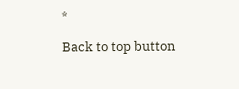*

Back to top button